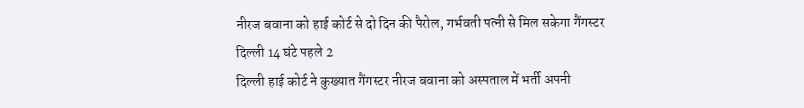नीरज बवाना को हाई कोर्ट से दो दिन की पैरोल, गर्भवती पत्नी से मिल सकेगा गैंगस्टर दिल्ली 14 घंटे पहले 2
दिल्ली हाई कोर्ट ने कुख्यात गैंगस्टर नीरज बवाना को अस्पताल में भर्ती अपनी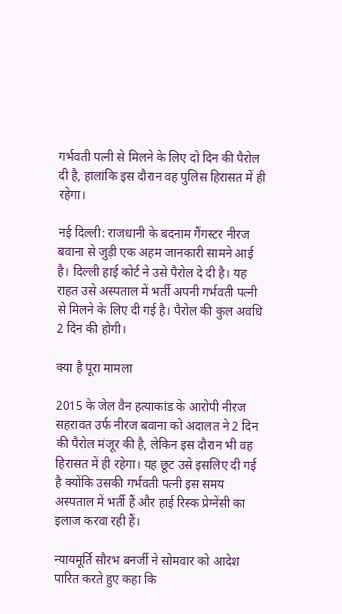गर्भवती पत्नी से मिलने के लिए दो दिन की पैरोल दी है, हालांकि इस दौरान वह पुलिस हिरासत में ही रहेगा।

नई दिल्ली: राजधानी के बदनाम गैंगस्टर नीरज बवाना से जुड़ी एक अहम जानकारी सामने आई है। दिल्ली हाई कोर्ट ने उसे पैरोल दे दी है। यह राहत उसे अस्पताल में भर्ती अपनी गर्भवती पत्नी से मिलने के लिए दी गई है। पैरोल की कुल अवधि 2 दिन की होगी।

क्या है पूरा मामला

2015 के जेल वैन हत्याकांड के आरोपी नीरज सहरावत उर्फ नीरज बवाना को अदालत ने 2 दिन की पैरोल मंजूर की है, लेकिन इस दौरान भी वह हिरासत में ही रहेगा। यह छूट उसे इसलिए दी गई है क्योंकि उसकी गर्भवती पत्नी इस समय अस्पताल में भर्ती हैं और हाई रिस्क प्रेग्नेंसी का इलाज करवा रही हैं।

न्यायमूर्ति सौरभ बनर्जी ने सोमवार को आदेश पारित करते हुए कहा कि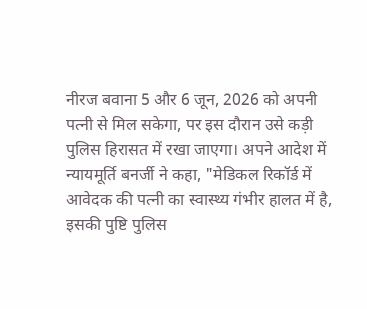नीरज बवाना 5 और 6 जून, 2026 को अपनी पत्नी से मिल सकेगा, पर इस दौरान उसे कड़ी पुलिस हिरासत में रखा जाएगा। अपने आदेश में न्यायमूर्ति बनर्जी ने कहा, "मेडिकल रिकॉर्ड में आवेदक की पत्नी का स्वास्थ्य गंभीर हालत में है, इसकी पुष्टि पुलिस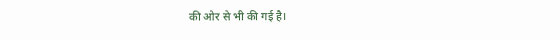की ओर से भी की गई है।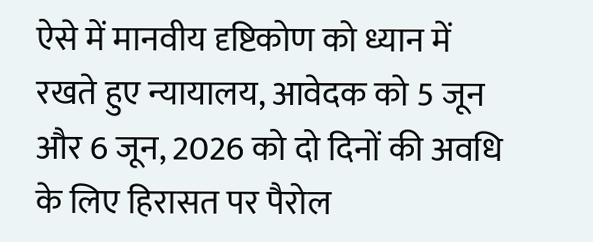ऐसे में मानवीय दृष्टिकोण को ध्यान में रखते हुए न्यायालय, आवेदक को 5 जून और 6 जून, 2026 को दो दिनों की अवधि के लिए हिरासत पर पैरोल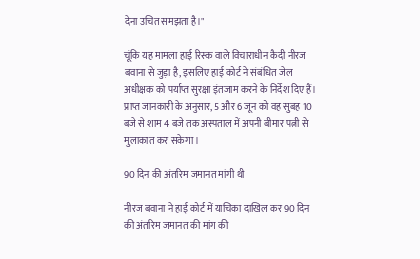देना उचित समझता है।"

चूंकि यह मामला हाई रिस्क वाले विचाराधीन कैदी नीरज बवाना से जुड़ा है, इसलिए हाई कोर्ट ने संबंधित जेल अधीक्षक को पर्याप्त सुरक्षा इंतजाम करने के निर्देश दिए हैं। प्राप्त जानकारी के अनुसार, 5 और 6 जून को वह सुबह 10 बजे से शाम 4 बजे तक अस्पताल में अपनी बीमार पत्नी से मुलाकात कर सकेगा।

90 दिन की अंतरिम जमानत मांगी थी

नीरज बवाना ने हाई कोर्ट में याचिका दाखिल कर 90 दिन की अंतरिम जमानत की मांग की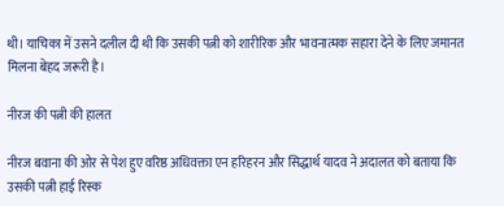थी। याचिका में उसने दलील दी थी कि उसकी पत्नी को शारीरिक और भावनात्मक सहारा देने के लिए जमानत मिलना बेहद जरूरी है।

नीरज की पत्नी की हालत

नीरज बवाना की ओर से पेश हुए वरिष्ठ अधिवक्ता एन हरिहरन और सिद्धार्थ यादव ने अदालत को बताया कि उसकी पत्नी हाई रिस्क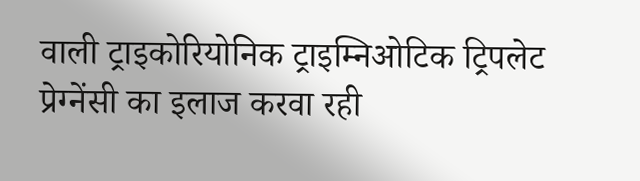वाली ट्राइकोरियोनिक ट्राइम्निओटिक ट्रिपलेट प्रेग्नेंसी का इलाज करवा रही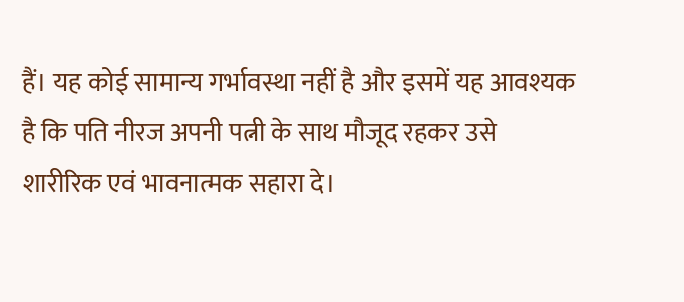हैं। यह कोई सामान्य गर्भावस्था नहीं है और इसमें यह आवश्यक है कि पति नीरज अपनी पत्नी के साथ मौजूद रहकर उसे शारीरिक एवं भावनात्मक सहारा दे।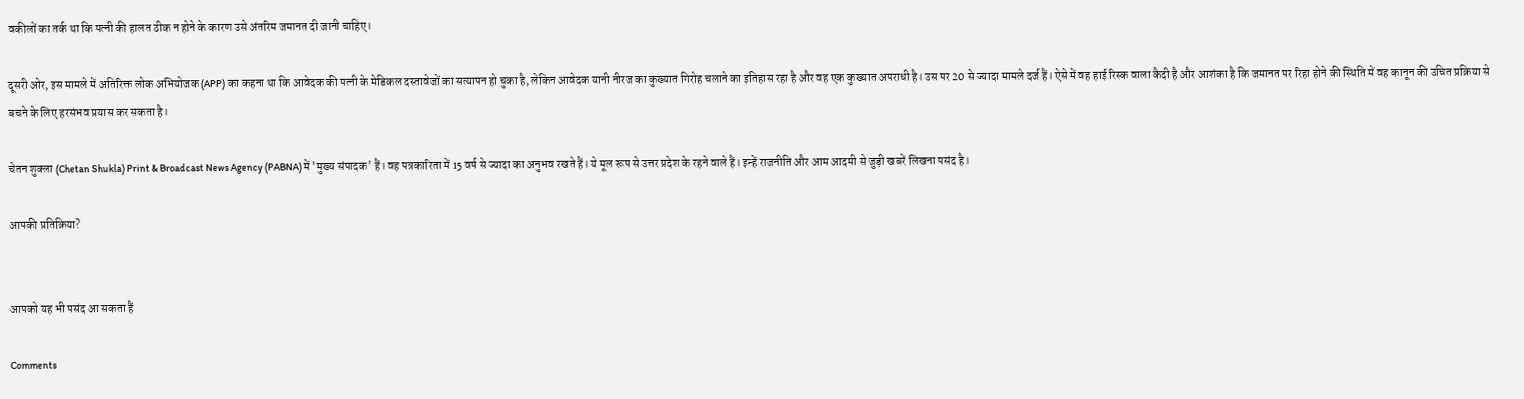वकीलों का तर्क था कि पत्नी की हालत ठीक न होने के कारण उसे अंतरिम जमानत दी जानी चाहिए।

दूसरी ओर, इस मामले में अतिरिक्त लोक अभियोजक (APP) का कहना था कि आवेदक की पत्नी के मेडिकल दस्तावेजों का सत्यापन हो चुका है, लेकिन आवेदक यानी नीरज का कुख्यात गिरोह चलाने का इतिहास रहा है और वह एक कुख्यात अपराधी है। उस पर 20 से ज्यादा मामले दर्ज हैं। ऐसे में वह हाई रिस्क वाला कैदी है और आशंका है कि जमानत पर रिहा होने की स्थिति में वह कानून की उचित प्रक्रिया से बचने के लिए हरसंभव प्रयास कर सकता है।

चेतन शुक्ला (Chetan Shukla) Print & Broadcast News Agency (PABNA) में 'मुख्य संपादक' हैं। वह पत्रकारिता में 15 वर्ष से ज्यादा का अनुभव रखते हैं। ये मूल रूप से उत्तर प्रदेश के रहने वाले हैं। इन्हें राजनीति और आम आदमी से जुड़ी खबरें लिखना पसंद है।

आपकी प्रतिक्रिया?


आपको यह भी पसंद आ सकता हैं

Comments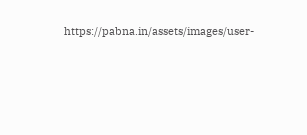https://pabna.in/assets/images/user-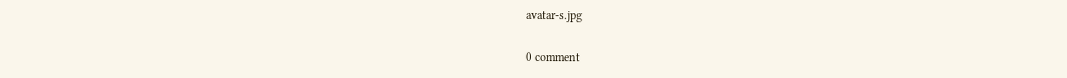avatar-s.jpg

0 comment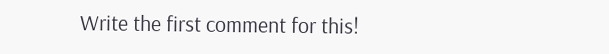Write the first comment for this!